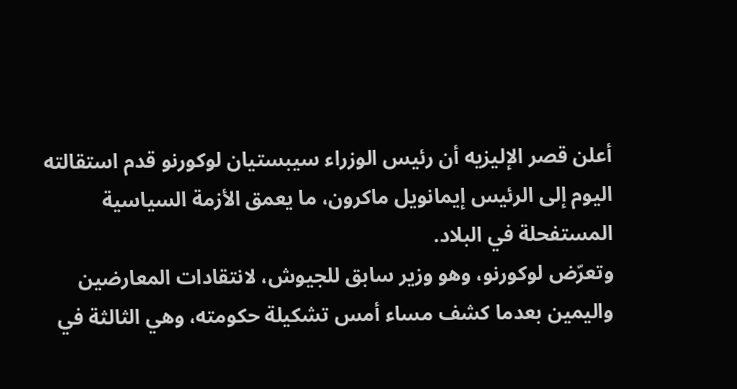أعلن قصر الإليزيه أن رئيس الوزراء سيبستيان لوكورنو قدم استقالته اليوم إلى الرئيس إيمانويل ماكرون، ما يعمق الأزمة السياسية المستفحلة في البلاد.
وتعرّض لوكورنو، وهو وزير سابق للجيوش، لانتقادات المعارضين واليمين بعدما كشف مساء أمس تشكيلة حكومته، وهي الثالثة في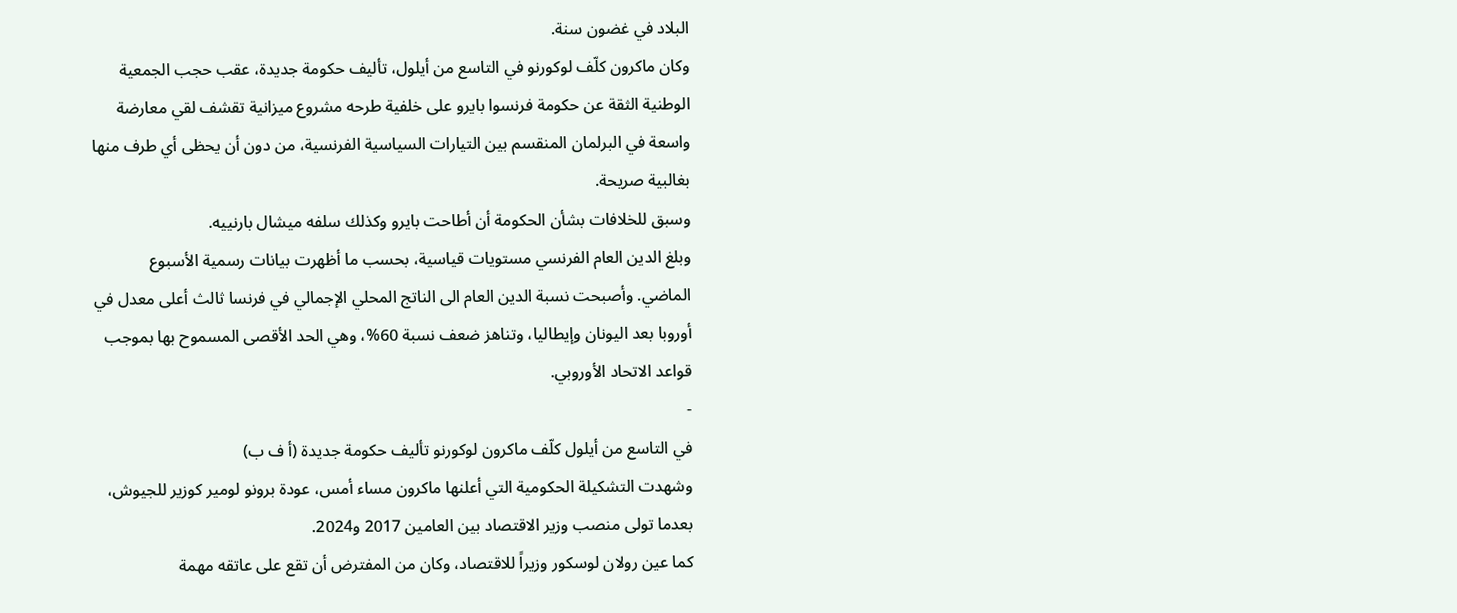البلاد في غضون سنة.
وكان ماكرون كلّف لوكورنو في التاسع من أيلول، تأليف حكومة جديدة، عقب حجب الجمعية الوطنية الثقة عن حكومة فرنسوا بايرو على خلفية طرحه مشروع ميزانية تقشف لقي معارضة واسعة في البرلمان المنقسم بين التيارات السياسية الفرنسية، من دون أن يحظى أي طرف منها بغالبية صريحة.
وسبق للخلافات بشأن الحكومة أن أطاحت بايرو وكذلك سلفه ميشال بارنييه.
وبلغ الدين العام الفرنسي مستويات قياسية، بحسب ما أظهرت بيانات رسمية الأسبوع الماضي. وأصبحت نسبة الدين العام الى الناتج المحلي الإجمالي في فرنسا ثالث أعلى معدل في أوروبا بعد اليونان وإيطاليا، وتناهز ضعف نسبة 60%، وهي الحد الأقصى المسموح بها بموجب قواعد الاتحاد الأوروبي.
-
في التاسع من أيلول كلّف ماكرون لوكورنو تأليف حكومة جديدة (أ ف ب)
وشهدت التشكيلة الحكومية التي أعلنها ماكرون مساء أمس، عودة برونو لومير كوزير للجيوش، بعدما تولى منصب وزير الاقتصاد بين العامين 2017 و2024.
كما عين رولان لوسكور وزيراً للاقتصاد، وكان من المفترض أن تقع على عاتقه مهمة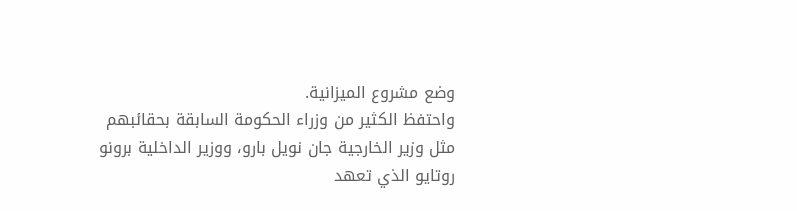وضع مشروع الميزانية.
واحتفظ الكثير من وزراء الحكومة السابقة بحقائبهم مثل وزير الخارجية جان نويل بارو، ووزير الداخلية برونو روتايو الذي تعهد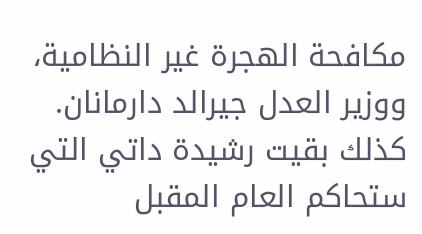مكافحة الهجرة غير النظامية، ووزير العدل جيرالد دارمانان. كذلك بقيت رشيدة داتي التي ستحاكم العام المقبل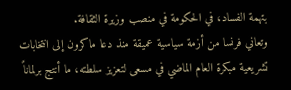بتهمة الفساد، في الحكومة في منصب وزيرة الثقافة.
وتعاني فرنسا من أزمة سياسية عميقة منذ دعا ماكرون إلى انتخابات تشريعية مبكرة العام الماضي في مسعى لتعزيز سلطته، ما أنتج برلماناً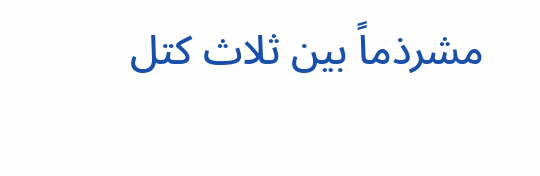مشرذماً بين ثلاث كتل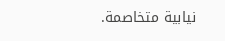نيابية متخاصمة.